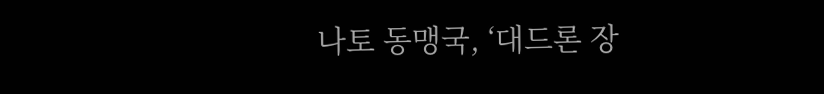나토 동맹국, ‘대드론 장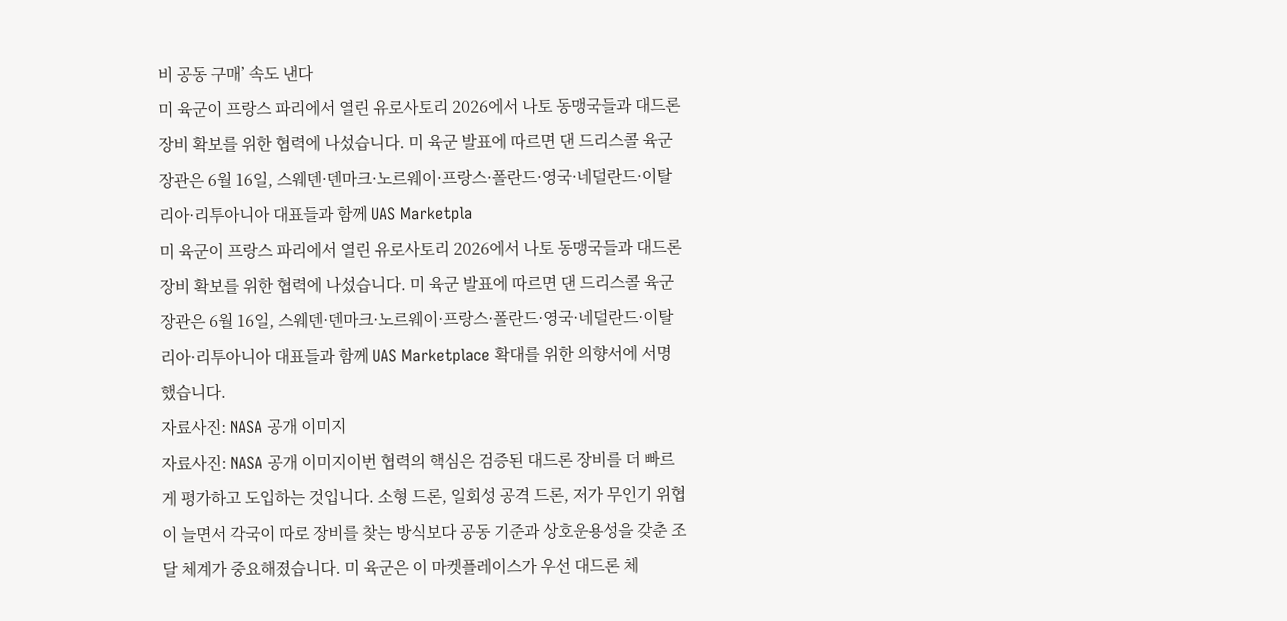비 공동 구매’ 속도 낸다
미 육군이 프랑스 파리에서 열린 유로사토리 2026에서 나토 동맹국들과 대드론 장비 확보를 위한 협력에 나섰습니다. 미 육군 발표에 따르면 댄 드리스콜 육군장관은 6월 16일, 스웨덴·덴마크·노르웨이·프랑스·폴란드·영국·네덜란드·이탈리아·리투아니아 대표들과 함께 UAS Marketpla
미 육군이 프랑스 파리에서 열린 유로사토리 2026에서 나토 동맹국들과 대드론 장비 확보를 위한 협력에 나섰습니다. 미 육군 발표에 따르면 댄 드리스콜 육군장관은 6월 16일, 스웨덴·덴마크·노르웨이·프랑스·폴란드·영국·네덜란드·이탈리아·리투아니아 대표들과 함께 UAS Marketplace 확대를 위한 의향서에 서명했습니다.
자료사진: NASA 공개 이미지
자료사진: NASA 공개 이미지이번 협력의 핵심은 검증된 대드론 장비를 더 빠르게 평가하고 도입하는 것입니다. 소형 드론, 일회성 공격 드론, 저가 무인기 위협이 늘면서 각국이 따로 장비를 찾는 방식보다 공동 기준과 상호운용성을 갖춘 조달 체계가 중요해졌습니다. 미 육군은 이 마켓플레이스가 우선 대드론 체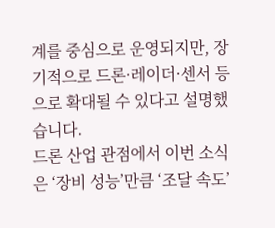계를 중심으로 운영되지만, 장기적으로 드론·레이더·센서 등으로 확대될 수 있다고 설명했습니다.
드론 산업 관점에서 이번 소식은 ‘장비 성능’만큼 ‘조달 속도’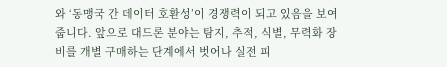와 ‘동맹국 간 데이터 호환성’이 경쟁력이 되고 있음을 보여줍니다. 앞으로 대드론 분야는 탐지, 추적, 식별, 무력화 장비를 개별 구매하는 단계에서 벗어나 실전 피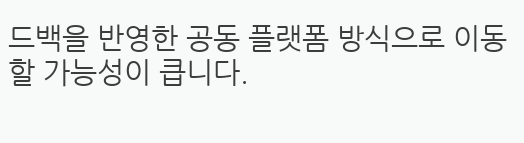드백을 반영한 공동 플랫폼 방식으로 이동할 가능성이 큽니다.